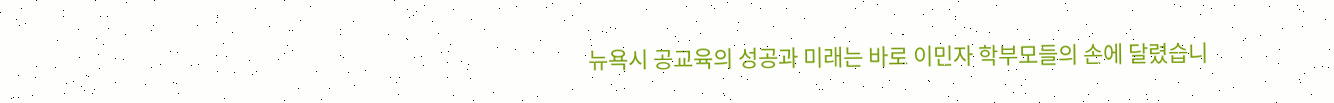뉴욕시 공교육의 성공과 미래는 바로 이민자 학부모들의 손에 달렸습니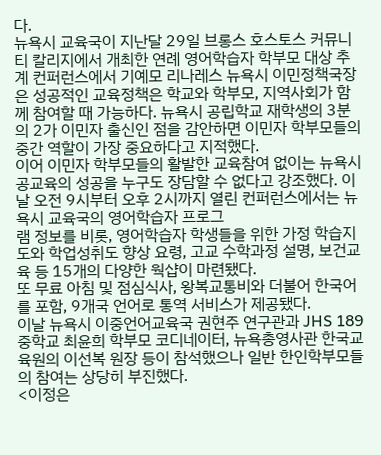다.
뉴욕시 교육국이 지난달 29일 브롱스 호스토스 커뮤니티 칼리지에서 개최한 연례 영어학습자 학부모 대상 추계 컨퍼런스에서 기예모 리나레스 뉴욕시 이민정책국장은 성공적인 교육정책은 학교와 학부모, 지역사회가 함께 참여할 때 가능하다. 뉴욕시 공립학교 재학생의 3분의 2가 이민자 출신인 점을 감안하면 이민자 학부모들의 중간 역할이 가장 중요하다고 지적했다.
이어 이민자 학부모들의 활발한 교육참여 없이는 뉴욕시 공교육의 성공을 누구도 장담할 수 없다고 강조했다. 이날 오전 9시부터 오후 2시까지 열린 컨퍼런스에서는 뉴욕시 교육국의 영어학습자 프로그
램 정보를 비롯, 영어학습자 학생들을 위한 가정 학습지도와 학업성취도 향상 요령, 고교 수학과정 설명, 보건교육 등 15개의 다양한 웍샵이 마련됐다.
또 무료 아침 및 점심식사, 왕복교통비와 더불어 한국어를 포함, 9개국 언어로 통역 서비스가 제공됐다.
이날 뉴욕시 이중언어교육국 권현주 연구관과 JHS 189 중학교 최윤희 학부모 코디네이터, 뉴욕총영사관 한국교육원의 이선복 원장 등이 참석했으나 일반 한인학부모들의 참여는 상당히 부진했다.
<이정은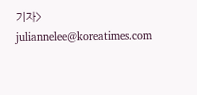기자> juliannelee@koreatimes.com